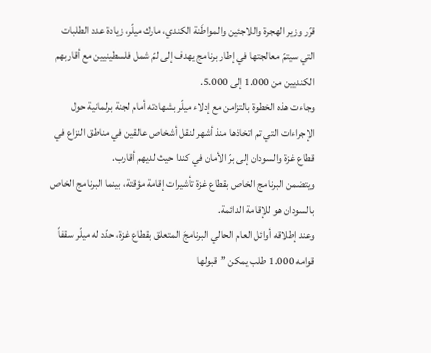قرّر وزير الهجرة واللاجئين والمواطَنة الكندي، مارك ميلّر، زيادة عدد الطلبات التي سيتمّ معالجتها في إطار برنامج يهدف إلى لمّ شمل فلسطينيين مع أقاربهم الكنديين من 1.000 إلى 5.000.
وجاءت هذه الخطوة بالتزامن مع إدلاء ميلّر بشهادته أمام لجنة برلمانية حول الإجراءات التي تم اتخاذها منذ أشهر لنقل أشخاص عالقين في مناطق النزاع في قطاع غزة والسودان إلى برّ الأمان في كندا حيث لديهم أقارب.
ويتضمن البرنامج الخاص بقطاع غزة تأشيرات إقامة مؤقتة، بينما البرنامج الخاص بالسودان هو للإقامة الدائمة.
وعند إطلاقه أوائل العام الحالي البرنامجَ المتعلق بقطاع غزة، حدّد له ميلّر سقفاً قوامه 1.000 طلب يمكن ’’قبولها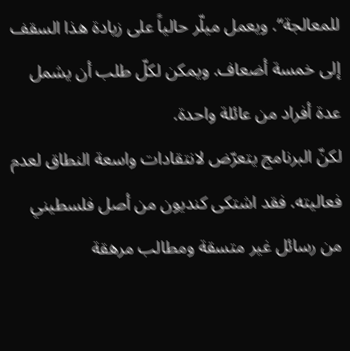للمعالجة‘‘. ويعمل ميلّر حالياً على زيادة هذا السقف إلى خمسة أضعاف. ويمكن لكلّ طلب أن يشمل عدة أفراد من عائلة واحدة.
لكنّ البرنامج يتعرّض لانتقادات واسعة النطاق لعدم فعاليته. فقد اشتكى كنديون من أصل فلسطيني من رسائل غير متسقة ومطالب مرهقة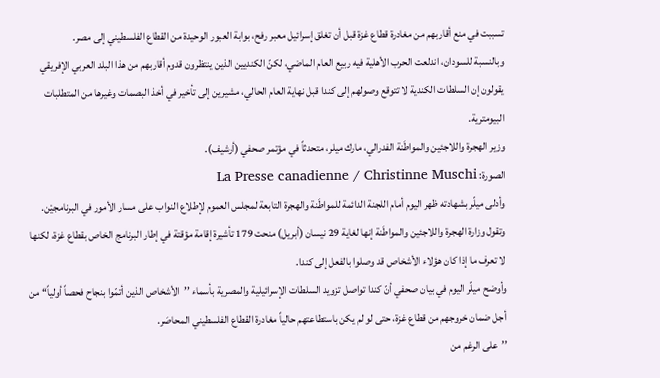تسببت في منع أقاربهم من مغادرة قطاع غزة قبل أن تغلق إسرائيل معبر رفح، بوابة العبور الوحيدة من القطاع الفلسطيني إلى مصر.
وبالنسبة للسودان، اندلعت الحرب الأهلية فيه ربيع العام الماضي، لكنّ الكنديين الذين ينتظرون قدوم أقاربهم من هذا البلد العربي الإفريقي يقولون إن السلطات الكندية لا تتوقع وصولهم إلى كندا قبل نهاية العام الحالي، مشيرين إلى تأخير في أخذ البصمات وغيرها من المتطلبات البيومترية.
وزير الهجرة واللاجئين والمواطَنة الفدرالي، مارك ميلر، متحدثاً في مؤتمر صحفي (أرشيف).
الصورة: La Presse canadienne / Christinne Muschi
وأدلى ميلّر بشهادته ظهر اليوم أمام اللجنة الدائمة للمواطَنة والهجرة التابعة لمجلس العموم لإطلاع النواب على مسار الأمور في البرنامجيْن.
وتقول وزارة الهجرة واللاجئين والمواطَنة إنها لغاية 29 نيسان (أبريل) منحت 179 تأشيرة إقامة مؤقتة في إطار البرنامج الخاص بقطاع غزة، لكنها لا تعرف ما إذا كان هؤلاء الأشخاص قد وصلوا بالفعل إلى كندا.
وأوضح ميلّر اليوم في بيان صحفي أنّ كندا تواصل تزويد السلطات الإسرائيلية والمصرية بأسماء ’’الأشخاص الذين أتمّوا بنجاح فحصاً أولياً‘‘ من أجل ضمان خروجهم من قطاع غزة، حتى لو لم يكن باستطاعتهم حالياً مغادرة القطاع الفلسطيني المحاصَر.
’’على الرغم من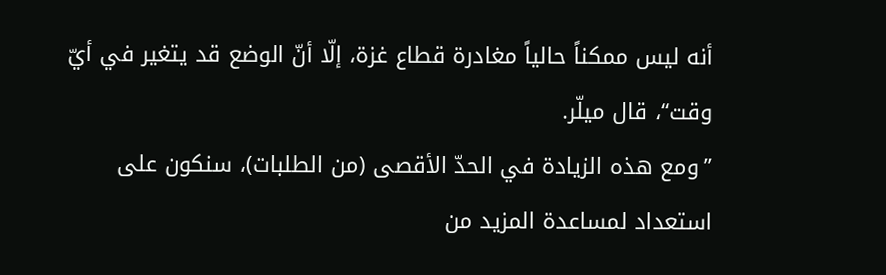أنه ليس ممكناً حالياً مغادرة قطاع غزة، إلّا أنّ الوضع قد يتغير في أيّ وقت‘‘، قال ميلّر.
’’ومع هذه الزيادة في الحدّ الأقصى (من الطلبات)، سنكون على استعداد لمساعدة المزيد من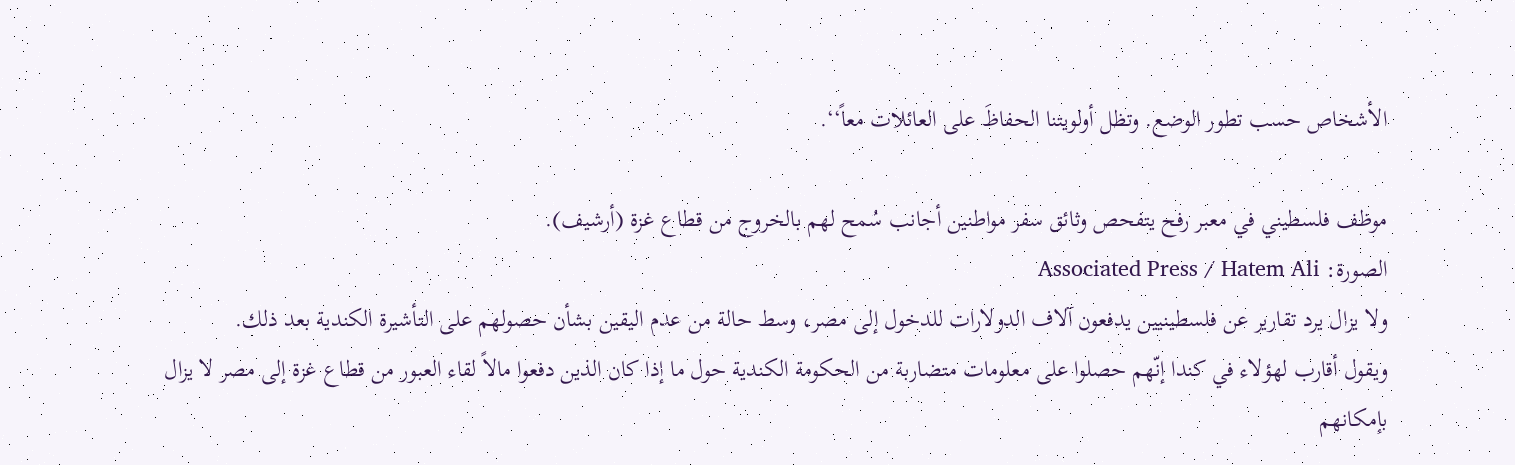الأشخاص حسب تطور الوضع. وتظل أولويتنا الحفاظَ على العائلات معاً‘‘.

موظف فلسطيني في معبر رفح يتفحص وثائق سفر مواطنين أجانب سُمح لهم بالخروج من قطاع غزة (أرشيف).
الصورة: Associated Press / Hatem Ali
ولا يزال يرد تقارير عن فلسطينيين يدفعون آلاف الدولارات للدخول إلى مصر، وسط حالة من عدم اليقين بشأن حصولهم على التأشيرة الكندية بعد ذلك.
ويقول أقارب لهؤلاء في كندا إنّهم حصلوا على معلومات متضاربة من الحكومة الكندية حول ما إذا كان الذين دفعوا مالاً لقاء العبور من قطاع غزة إلى مصر لا يزال بإمكانهم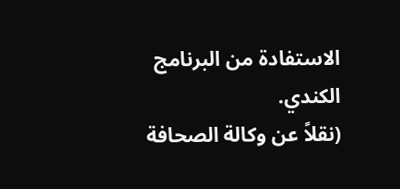الاستفادة من البرنامج الكندي.
(نقلاً عن وكالة الصحافة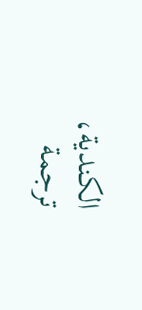الكندية، ترجمة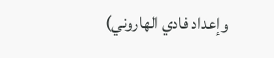وإعداد فادي الهاروني)